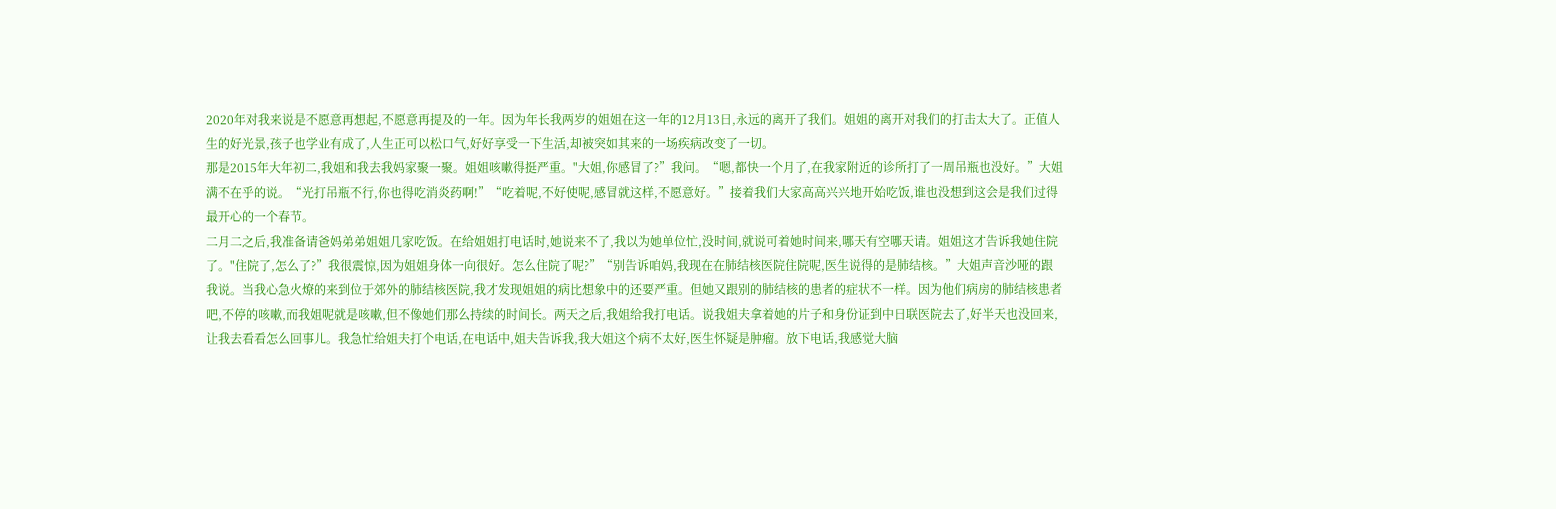2020年对我来说是不愿意再想起,不愿意再提及的一年。因为年长我两岁的姐姐在这一年的12月13日,永远的离开了我们。姐姐的离开对我们的打击太大了。正值人生的好光景,孩子也学业有成了,人生正可以松口气,好好享受一下生活,却被突如其来的一场疾病改变了一切。
那是2015年大年初二,我姐和我去我妈家聚一聚。姐姐咳嗽得挺严重。"大姐,你感冒了?”我问。“嗯,都快一个月了,在我家附近的诊所打了一周吊瓶也没好。”大姐满不在乎的说。“光打吊瓶不行,你也得吃消炎药啊!”“吃着呢,不好使呢,感冒就这样,不愿意好。”接着我们大家高高兴兴地开始吃饭,谁也没想到这会是我们过得最开心的一个春节。
二月二之后,我准备请爸妈弟弟姐姐几家吃饭。在给姐姐打电话时,她说来不了,我以为她单位忙,没时间,就说可着她时间来,哪天有空哪天请。姐姐这才告诉我她住院了。"住院了,怎么了?”我很震惊,因为姐姐身体一向很好。怎么住院了呢?”“别告诉咱妈,我现在在肺结核医院住院呢,医生说得的是肺结核。”大姐声音沙哑的跟我说。当我心急火燎的来到位于郊外的肺结核医院,我才发现姐姐的病比想象中的还要严重。但她又跟别的肺结核的患者的症状不一样。因为他们病房的肺结核患者吧,不停的咳嗽,而我姐呢就是咳嗽,但不像她们那么持续的时间长。两天之后,我姐给我打电话。说我姐夫拿着她的片子和身份证到中日联医院去了,好半天也没回来,让我去看看怎么回事儿。我急忙给姐夫打个电话,在电话中,姐夫告诉我,我大姐这个病不太好,医生怀疑是肿瘤。放下电话,我感觉大脑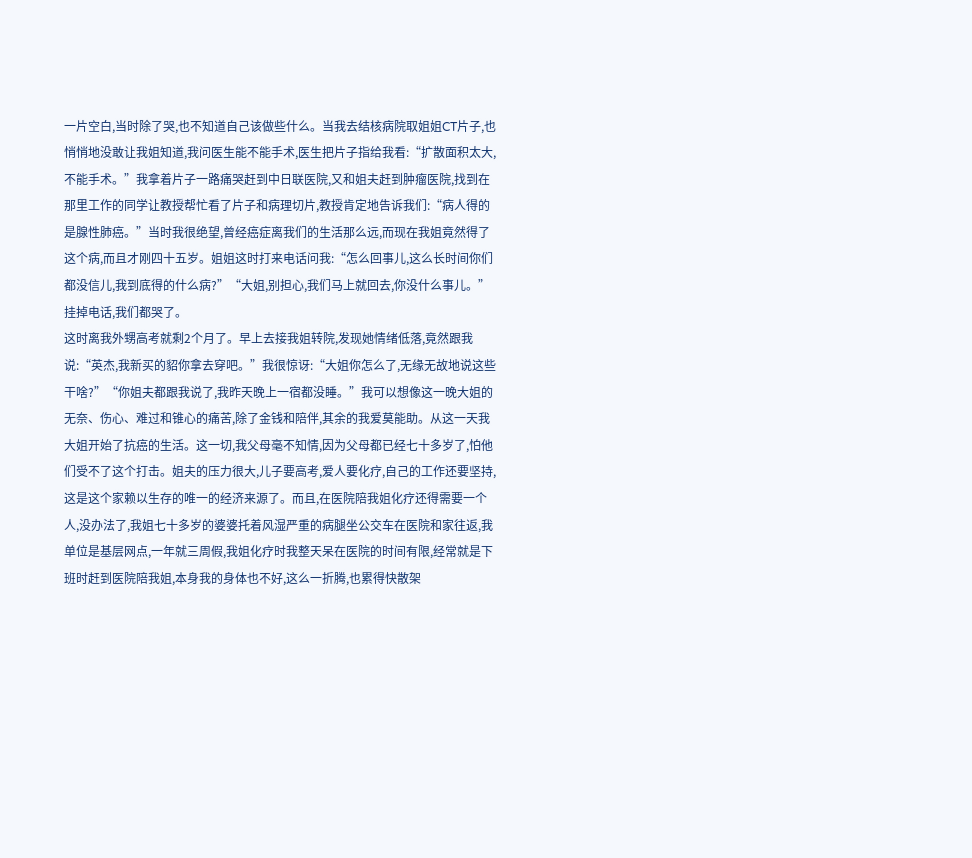一片空白,当时除了哭,也不知道自己该做些什么。当我去结核病院取姐姐CT片子,也悄悄地没敢让我姐知道,我问医生能不能手术,医生把片子指给我看:“扩散面积太大,不能手术。”我拿着片子一路痛哭赶到中日联医院,又和姐夫赶到肿瘤医院,找到在那里工作的同学让教授帮忙看了片子和病理切片,教授肯定地告诉我们:“病人得的是腺性肺癌。”当时我很绝望,曾经癌症离我们的生活那么远,而现在我姐竟然得了这个病,而且才刚四十五岁。姐姐这时打来电话问我:“怎么回事儿,这么长时间你们都没信儿,我到底得的什么病?”“大姐,别担心,我们马上就回去,你没什么事儿。”挂掉电话,我们都哭了。
这时离我外甥高考就剩2个月了。早上去接我姐转院,发现她情绪低落,竟然跟我说:“英杰,我新买的貂你拿去穿吧。”我很惊讶:“大姐你怎么了,无缘无故地说这些干啥?”“你姐夫都跟我说了,我昨天晚上一宿都没睡。”我可以想像这一晚大姐的无奈、伤心、难过和锥心的痛苦,除了金钱和陪伴,其余的我爱莫能助。从这一天我大姐开始了抗癌的生活。这一切,我父母毫不知情,因为父母都已经七十多岁了,怕他们受不了这个打击。姐夫的压力很大,儿子要高考,爱人要化疗,自己的工作还要坚持,这是这个家赖以生存的唯一的经济来源了。而且,在医院陪我姐化疗还得需要一个人,没办法了,我姐七十多岁的婆婆托着风湿严重的病腿坐公交车在医院和家往返,我单位是基层网点,一年就三周假,我姐化疗时我整天呆在医院的时间有限,经常就是下班时赶到医院陪我姐,本身我的身体也不好,这么一折腾,也累得快散架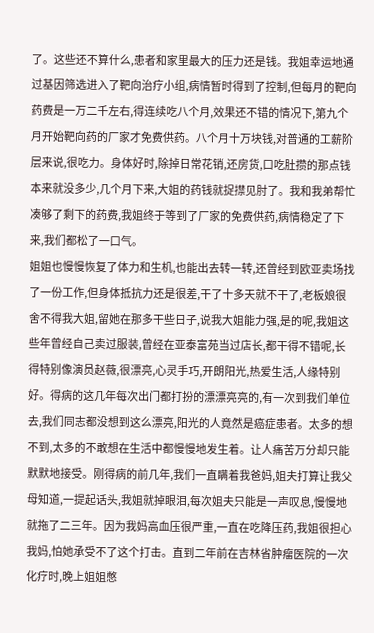了。这些还不算什么,患者和家里最大的压力还是钱。我姐幸运地通过基因筛选进入了靶向治疗小组,病情暂时得到了控制,但每月的靶向药费是一万二千左右,得连续吃八个月,效果还不错的情况下,第九个月开始靶向药的厂家才免费供药。八个月十万块钱,对普通的工薪阶层来说,很吃力。身体好时,除掉日常花销,还房货,口吃肚攒的那点钱本来就没多少,几个月下来,大姐的药钱就捉㩒见肘了。我和我弟帮忙凑够了剩下的药费,我姐终于等到了厂家的免费供药,病情稳定了下来,我们都松了一口气。
姐姐也慢慢恢复了体力和生机,也能出去转一转,还曾经到欧亚卖场找了一份工作,但身体抵抗力还是很差,干了十多天就不干了,老板娘很舍不得我大姐,留她在那多干些日子,说我大姐能力强,是的呢,我姐这些年曾经自己卖过服装,曾经在亚泰富苑当过店长,都干得不错呢,长得特别像演员赵薇,很漂亮,心灵手巧,开朗阳光,热爱生活,人缘特别好。得病的这几年每次出门都打扮的漂漂亮亮的,有一次到我们单位去,我们同志都没想到这么漂亮,阳光的人竟然是癌症患者。太多的想不到,太多的不敢想在生活中都慢慢地发生着。让人痛苦万分却只能默默地接受。刚得病的前几年,我们一直瞒着我爸妈,姐夫打算让我父母知道,一提起话头,我姐就掉眼泪,每次姐夫只能是一声叹息,慢慢地就拖了二三年。因为我妈高血压很严重,一直在吃降压药,我姐很担心我妈,怕她承受不了这个打击。直到二年前在吉林省肿瘤医院的一次化疗时,晚上姐姐憋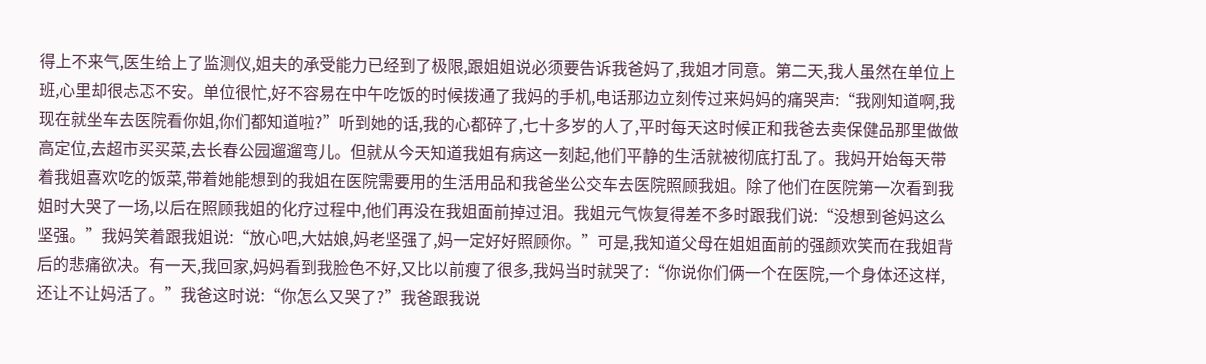得上不来气,医生给上了监测仪,姐夫的承受能力已经到了极限,跟姐姐说必须要告诉我爸妈了,我姐才同意。第二天,我人虽然在单位上班,心里却很忐忑不安。单位很忙,好不容易在中午吃饭的时候拨通了我妈的手机,电话那边立刻传过来妈妈的痛哭声:“我刚知道啊,我现在就坐车去医院看你姐,你们都知道啦?”听到她的话,我的心都碎了,七十多岁的人了,平时每天这时候正和我爸去卖保健品那里做做高定位,去超市买买菜,去长春公园遛遛弯儿。但就从今天知道我姐有病这一刻起,他们平静的生活就被彻底打乱了。我妈开始每天带着我姐喜欢吃的饭菜,带着她能想到的我姐在医院需要用的生活用品和我爸坐公交车去医院照顾我姐。除了他们在医院第一次看到我姐时大哭了一场,以后在照顾我姐的化疗过程中,他们再没在我姐面前掉过泪。我姐元气恢复得差不多时跟我们说:“没想到爸妈这么坚强。”我妈笑着跟我姐说:“放心吧,大姑娘,妈老坚强了,妈一定好好照顾你。”可是,我知道父母在姐姐面前的强颜欢笑而在我姐背后的悲痛欲决。有一天,我回家,妈妈看到我脸色不好,又比以前瘦了很多,我妈当时就哭了:“你说你们俩一个在医院,一个身体还这样,还让不让妈活了。”我爸这时说:“你怎么又哭了?”我爸跟我说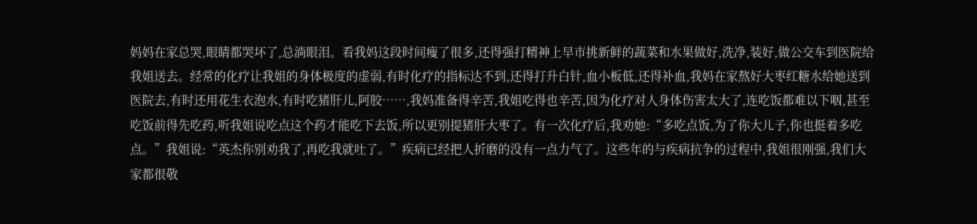妈妈在家总哭,眼睛都哭坏了,总淌眼泪。看我妈这段时间瘦了很多,还得强打精神上早市挑新鲜的蔬菜和水果做好,洗净,装好,做公交车到医院给我姐送去。经常的化疗让我姐的身体极度的虚弱,有时化疗的指标达不到,还得打升白针,血小板低,还得补血,我妈在家熬好大枣红糖水给她送到医院去,有时还用花生衣泡水,有时吃猪肝儿,阿胶……,我妈准备得辛苦,我姐吃得也辛苦,因为化疗对人身体伤害太大了,连吃饭都难以下咽,甚至吃饭前得先吃药,听我姐说吃点这个药才能吃下去饭,所以更别提猪肝大枣了。有一次化疗后,我劝她:“多吃点饭,为了你大儿子,你也挺着多吃点。”我姐说:“英杰你别劝我了,再吃我就吐了。”疾病已经把人折磨的没有一点力气了。这些年的与疾病抗争的过程中,我姐很刚强,我们大家都很敬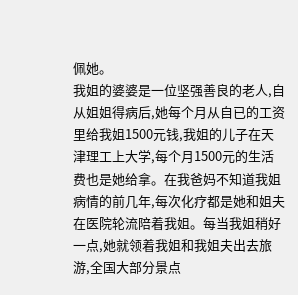佩她。
我姐的婆婆是一位坚强善良的老人,自从姐姐得病后,她每个月从自已的工资里给我姐1500元钱,我姐的儿子在天津理工上大学,每个月1500元的生活费也是她给拿。在我爸妈不知道我姐病情的前几年,每次化疗都是她和姐夫在医院轮流陪着我姐。每当我姐稍好一点,她就领着我姐和我姐夫出去旅游,全国大部分景点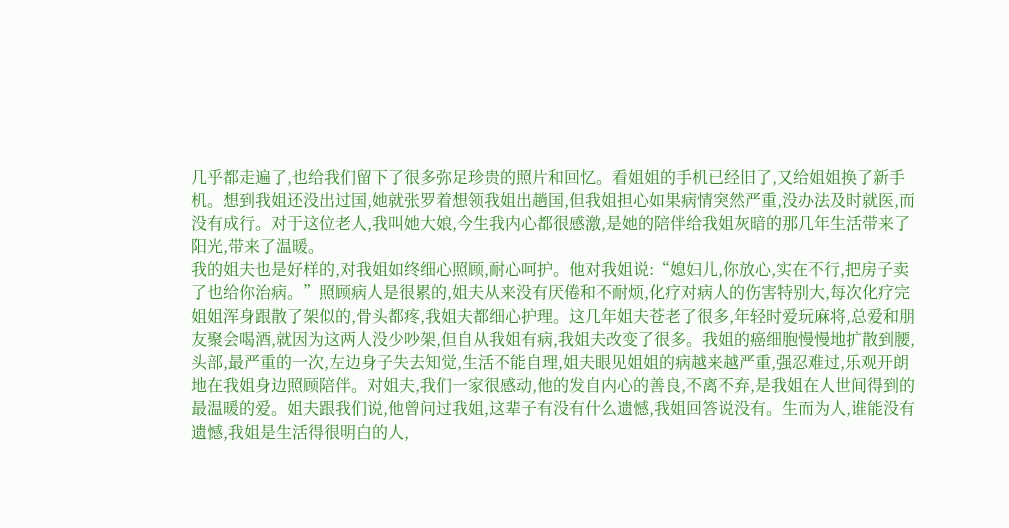几乎都走遍了,也给我们留下了很多弥足珍贵的照片和回忆。看姐姐的手机已经旧了,又给姐姐换了新手机。想到我姐还没出过国,她就张罗着想领我姐出趟国,但我姐担心如果病情突然严重,没办法及时就医,而没有成行。对于这位老人,我叫她大娘,今生我内心都很感激,是她的陪伴给我姐灰暗的那几年生活带来了阳光,带来了温暖。
我的姐夫也是好样的,对我姐如终细心照顾,耐心呵护。他对我姐说:“媳妇儿,你放心,实在不行,把房子卖了也给你治病。”照顾病人是很累的,姐夫从来没有厌倦和不耐烦,化疗对病人的伤害特别大,每次化疗完姐姐浑身跟散了架似的,骨头都疼,我姐夫都细心护理。这几年姐夫苍老了很多,年轻时爱玩麻将,总爱和朋友聚会喝酒,就因为这两人没少吵架,但自从我姐有病,我姐夫改变了很多。我姐的癌细胞慢慢地扩散到腰,头部,最严重的一次,左边身子失去知觉,生活不能自理,姐夫眼见姐姐的病越来越严重,强忍难过,乐观开朗地在我姐身边照顾陪伴。对姐夫,我们一家很感动,他的发自内心的善良,不离不弃,是我姐在人世间得到的最温暖的爱。姐夫跟我们说,他曾问过我姐,这辈子有没有什么遗憾,我姐回答说没有。生而为人,谁能没有遗憾,我姐是生活得很明白的人,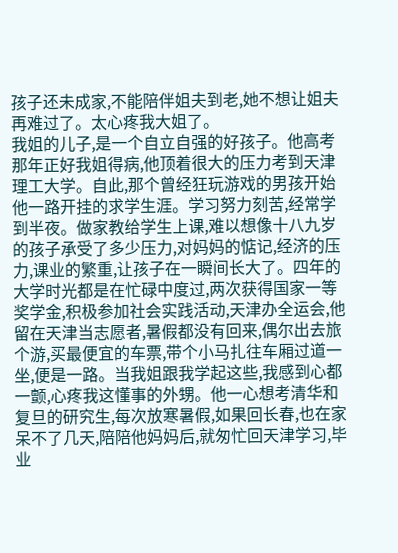孩子还未成家,不能陪伴姐夫到老,她不想让姐夫再难过了。太心疼我大姐了。
我姐的儿子,是一个自立自强的好孩子。他高考那年正好我姐得病,他顶着很大的压力考到天津理工大学。自此,那个曾经狂玩游戏的男孩开始他一路开挂的求学生涯。学习努力刻苦,经常学到半夜。做家教给学生上课,难以想像十八九岁的孩子承受了多少压力,对妈妈的惦记,经济的压力,课业的繁重,让孩子在一瞬间长大了。四年的大学时光都是在忙碌中度过,两次获得国家一等奖学金,积极参加社会实践活动,天津办全运会,他留在天津当志愿者,暑假都没有回来,偶尔出去旅个游,买最便宜的车票,带个小马扎往车厢过道一坐,便是一路。当我姐跟我学起这些,我感到心都一颤,心疼我这懂事的外甥。他一心想考清华和复旦的研究生,每次放寒暑假,如果回长春,也在家呆不了几天,陪陪他妈妈后,就匆忙回天津学习,毕业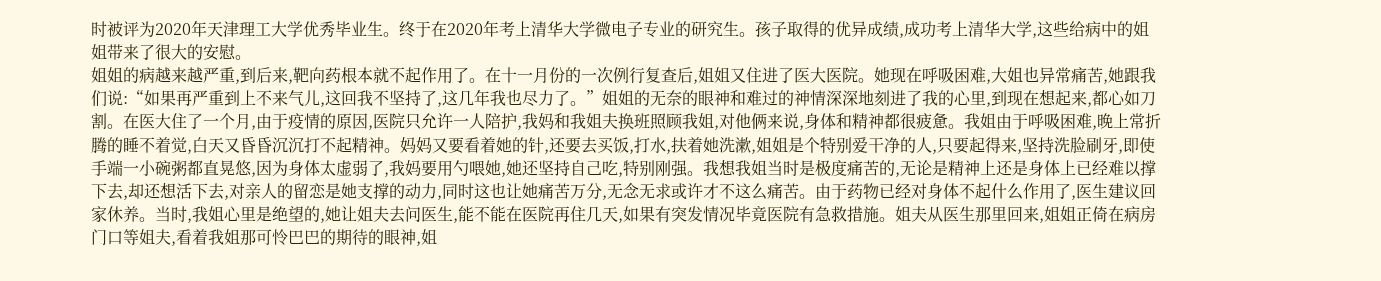时被评为2020年天津理工大学优秀毕业生。终于在2020年考上清华大学微电子专业的研究生。孩子取得的优异成绩,成功考上清华大学,这些给病中的姐姐带来了很大的安慰。
姐姐的病越来越严重,到后来,靶向药根本就不起作用了。在十一月份的一次例行复查后,姐姐又住进了医大医院。她现在呼吸困难,大姐也异常痛苦,她跟我们说:“如果再严重到上不来气儿,这回我不坚持了,这几年我也尽力了。”姐姐的无奈的眼神和难过的神情深深地刻进了我的心里,到现在想起来,都心如刀割。在医大住了一个月,由于疫情的原因,医院只允许一人陪护,我妈和我姐夫换班照顾我姐,对他俩来说,身体和精神都很疲惫。我姐由于呼吸困难,晚上常折腾的睡不着觉,白天又昏昏沉沉打不起精神。妈妈又要看着她的针,还要去买饭,打水,扶着她洗漱,姐姐是个特别爱干净的人,只要起得来,坚持洗脸刷牙,即使手端一小碗粥都直晃悠,因为身体太虚弱了,我妈要用勺喂她,她还坚持自己吃,特别刚强。我想我姐当时是极度痛苦的,无论是精神上还是身体上已经难以撑下去,却还想活下去,对亲人的留恋是她支撑的动力,同时这也让她痛苦万分,无念无求或许才不这么痛苦。由于药物已经对身体不起什么作用了,医生建议回家休养。当时,我姐心里是绝望的,她让姐夫去问医生,能不能在医院再住几天,如果有突发情况毕竟医院有急救措施。姐夫从医生那里回来,姐姐正倚在病房门口等姐夫,看着我姐那可怜巴巴的期待的眼神,姐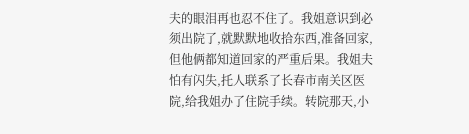夫的眼泪再也忍不住了。我姐意识到必须出院了,就默默地收拾东西,准备回家,但他俩都知道回家的严重后果。我姐夫怕有闪失,托人联系了长春市南关区医院,给我姐办了住院手续。转院那天,小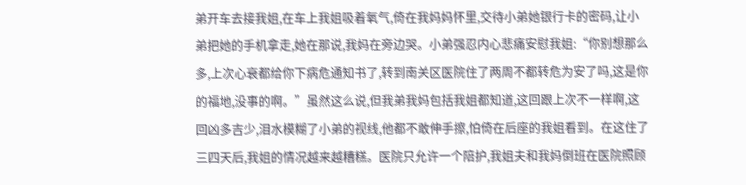弟开车去接我姐,在车上我姐吸着氧气,倚在我妈妈怀里,交待小弟她银行卡的密码,让小弟把她的手机拿走,她在那说,我妈在旁边哭。小弟强忍内心悲痛安慰我姐:“你别想那么多,上次心衰都给你下病危通知书了,转到南关区医院住了两周不都转危为安了吗,这是你的福地,没事的啊。”虽然这么说,但我弟我妈包括我姐都知道,这回跟上次不一样啊,这回凶多吉少,泪水模糊了小弟的视线,他都不敢伸手擦,怕倚在后座的我姐看到。在这住了三四天后,我姐的情况越来越糟糕。医院只允许一个陪护,我姐夫和我妈倒班在医院照顾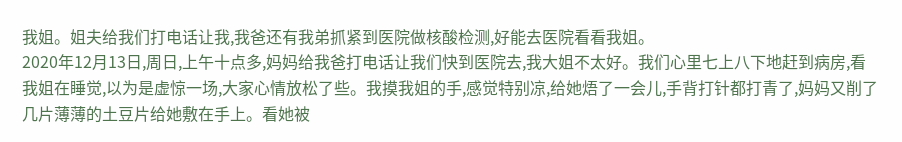我姐。姐夫给我们打电话让我,我爸还有我弟抓紧到医院做核酸检测,好能去医院看看我姐。
2020年12月13日,周日,上午十点多,妈妈给我爸打电话让我们快到医院去,我大姐不太好。我们心里七上八下地赶到病房,看我姐在睡觉,以为是虚惊一场,大家心情放松了些。我摸我姐的手,感觉特别凉,给她焐了一会儿,手背打针都打青了,妈妈又削了几片薄薄的土豆片给她敷在手上。看她被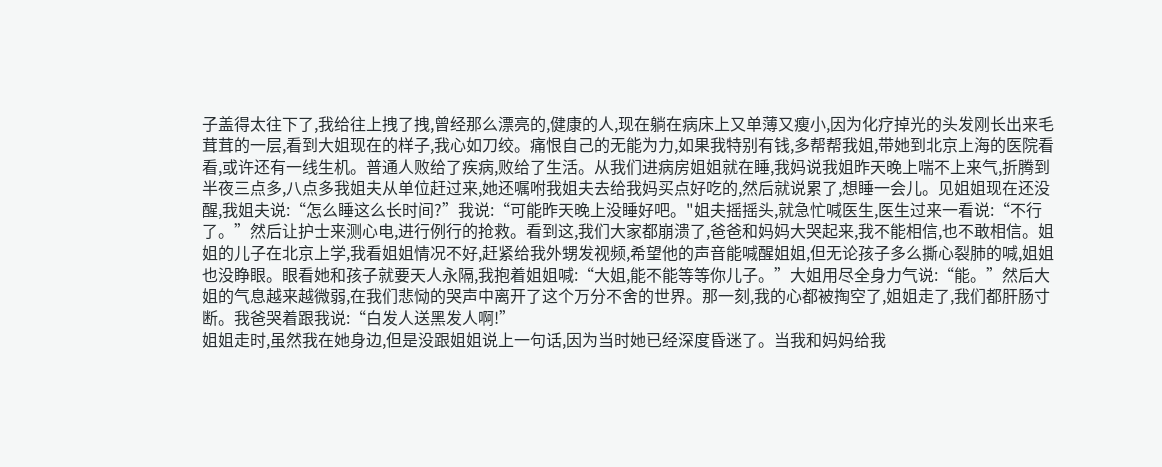子盖得太往下了,我给往上拽了拽,曾经那么漂亮的,健康的人,现在躺在病床上又单薄又瘦小,因为化疗掉光的头发刚长出来毛茸茸的一层,看到大姐现在的样子,我心如刀绞。痛恨自己的无能为力,如果我特别有钱,多帮帮我姐,带她到北京上海的医院看看,或许还有一线生机。普通人败给了疾病,败给了生活。从我们进病房姐姐就在睡,我妈说我姐昨天晚上喘不上来气,折腾到半夜三点多,八点多我姐夫从单位赶过来,她还嘱咐我姐夫去给我妈买点好吃的,然后就说累了,想睡一会儿。见姐姐现在还没醒,我姐夫说:“怎么睡这么长时间?”我说:“可能昨天晚上没睡好吧。"姐夫摇摇头,就急忙喊医生,医生过来一看说:“不行了。”然后让护士来测心电,进行例行的抢救。看到这,我们大家都崩溃了,爸爸和妈妈大哭起来,我不能相信,也不敢相信。姐姐的儿子在北京上学,我看姐姐情况不好,赶紧给我外甥发视频,希望他的声音能喊醒姐姐,但无论孩子多么撕心裂肺的喊,姐姐也没睁眼。眼看她和孩子就要天人永隔,我抱着姐姐喊:“大姐,能不能等等你儿子。”大姐用尽全身力气说:“能。”然后大姐的气息越来越微弱,在我们悲恸的哭声中离开了这个万分不舍的世界。那一刻,我的心都被掏空了,姐姐走了,我们都肝肠寸断。我爸哭着跟我说:“白发人送黑发人啊!”
姐姐走时,虽然我在她身边,但是没跟姐姐说上一句话,因为当时她已经深度昏迷了。当我和妈妈给我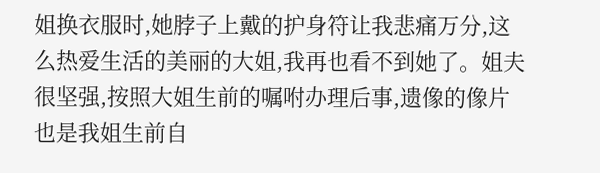姐换衣服时,她脖子上戴的护身符让我悲痛万分,这么热爱生活的美丽的大姐,我再也看不到她了。姐夫很坚强,按照大姐生前的嘱咐办理后事,遗像的像片也是我姐生前自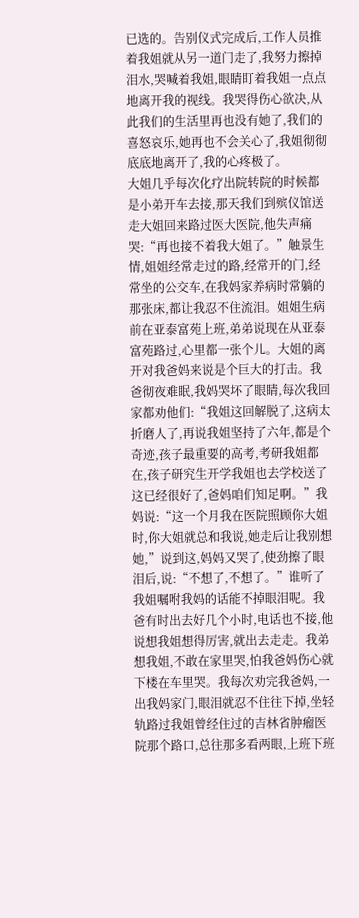已选的。告别仪式完成后,工作人员推着我姐就从另一道门走了,我努力擦掉泪水,哭喊着我姐,眼睛盯着我姐一点点地离开我的视线。我哭得伤心欲决,从此我们的生活里再也没有她了,我们的喜怒哀乐,她再也不会关心了,我姐彻彻底底地离开了,我的心疼极了。
大姐几乎每次化疗出院转院的时候都是小弟开车去接,那天我们到殡仪馆送走大姐回来路过医大医院,他失声痛哭:“再也接不着我大姐了。”触景生情,姐姐经常走过的路,经常开的门,经常坐的公交车,在我妈家养病时常躺的那张床,都让我忍不住流泪。姐姐生病前在亚泰富苑上班,弟弟说现在从亚泰富苑路过,心里都一张个儿。大姐的离开对我爸妈来说是个巨大的打击。我爸彻夜难眠,我妈哭坏了眼睛,每次我回家都劝他们:“我姐这回解脱了,这病太折磨人了,再说我姐坚持了六年,都是个奇迹,孩子最重要的高考,考研我姐都在,孩子研究生开学我姐也去学校送了这已经很好了,爸妈咱们知足啊。”我妈说:“这一个月我在医院照顾你大姐时,你大姐就总和我说,她走后让我别想她,”说到这,妈妈又哭了,使劲擦了眼泪后,说:“不想了,不想了。”谁听了我姐嘱咐我妈的话能不掉眼泪呢。我爸有时出去好几个小时,电话也不接,他说想我姐想得厉害,就出去走走。我弟想我姐,不敢在家里哭,怕我爸妈伤心就下楼在车里哭。我每次劝完我爸妈,一出我妈家门,眼泪就忍不住往下掉,坐轻轨路过我姐曾经住过的吉林省肿瘤医院那个路口,总往那多看两眼,上班下班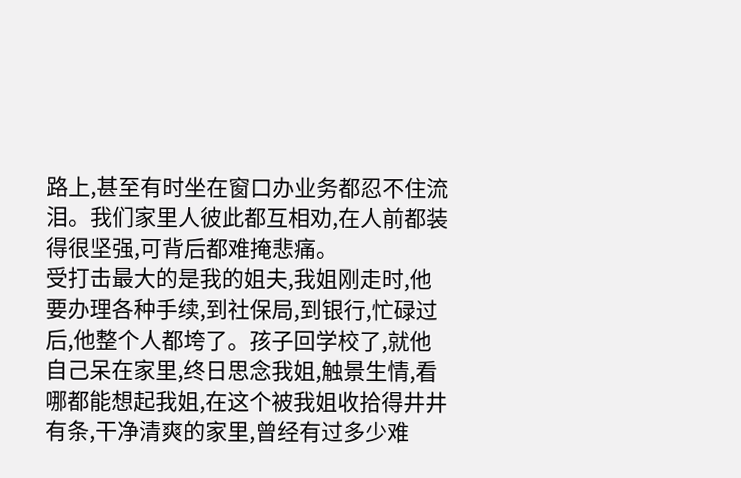路上,甚至有时坐在窗口办业务都忍不住流泪。我们家里人彼此都互相劝,在人前都装得很坚强,可背后都难掩悲痛。
受打击最大的是我的姐夫,我姐刚走时,他要办理各种手续,到社保局,到银行,忙碌过后,他整个人都垮了。孩子回学校了,就他自己呆在家里,终日思念我姐,触景生情,看哪都能想起我姐,在这个被我姐收拾得井井有条,干净清爽的家里,曾经有过多少难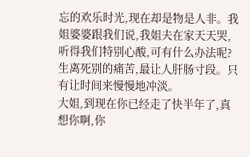忘的欢乐时光,现在却是物是人非。我姐婆婆跟我们说,我姐夫在家天天哭,听得我们特别心酸,可有什么办法呢?生离死别的痛苦,最让人肝肠寸段。只有让时间来慢慢地冲淡。
大姐,到现在你已经走了快半年了,真想你啊,你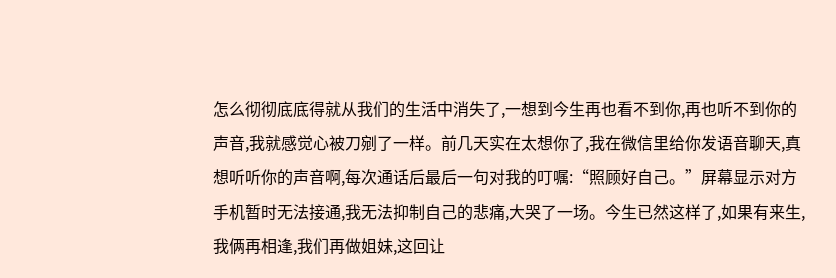怎么彻彻底底得就从我们的生活中消失了,一想到今生再也看不到你,再也听不到你的声音,我就感觉心被刀剜了一样。前几天实在太想你了,我在微信里给你发语音聊天,真想听听你的声音啊,每次通话后最后一句对我的叮嘱:“照顾好自己。”屏幕显示对方手机暂时无法接通,我无法抑制自己的悲痛,大哭了一场。今生已然这样了,如果有来生,我俩再相逢,我们再做姐妹,这回让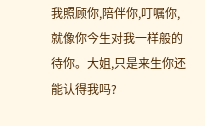我照顾你,陪伴你,叮嘱你,就像你今生对我一样般的待你。大姐,只是来生你还能认得我吗?